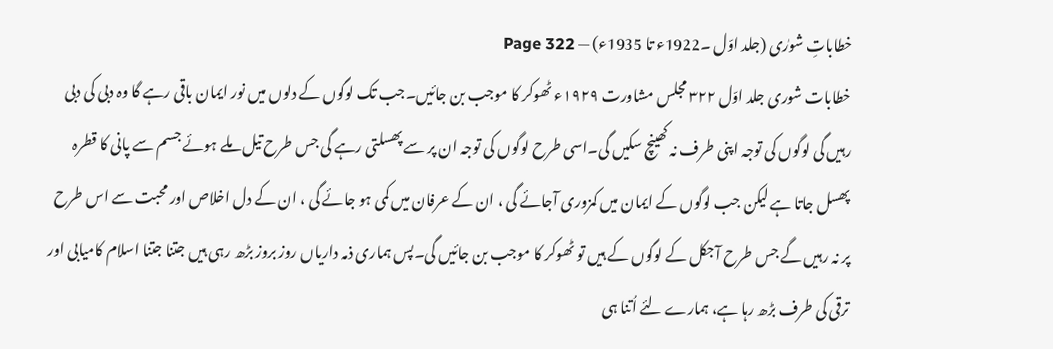خطاباتِ شورٰی (جلد اوّل ۔1922ء تا 1935ء) — Page 322
خطابات شوری جلد اوّل ۳۲۲ مجلس مشاورت ۱۹۲۹ء ٹھوکر کا موجب بن جائیں۔جب تک لوگوں کے دلوں میں نور ایمان باقی رہے گا وہ دبی کی دبی رہیں گی لوگوں کی توجہ اپنی طرف نہ کھینچ سکیں گی۔اسی طرح لوگوں کی توجہ ان پر سے پھسلتی رہے گی جس طرح تیل ملے ہوئے جسم سے پانی کا قطرہ پھسل جاتا ہے لیکن جب لوگوں کے ایمان میں کمزوری آجائے گی ، ان کے عرفان میں کمی ہو جائے گی ، ان کے دل اخلاص اور محبت سے اس طرح پر نہ رہیں گے جس طرح آجکل کے لوگوں کے ہیں تو ٹھوکر کا موجب بن جائیں گی۔پس ہماری ذمہ داریاں روز بروز بڑھ رہی ہیں جتنا جتنا اسلام کامیابی اور ترقی کی طرف بڑھ رہا ہے، ہمارے لئے اُتنا ہی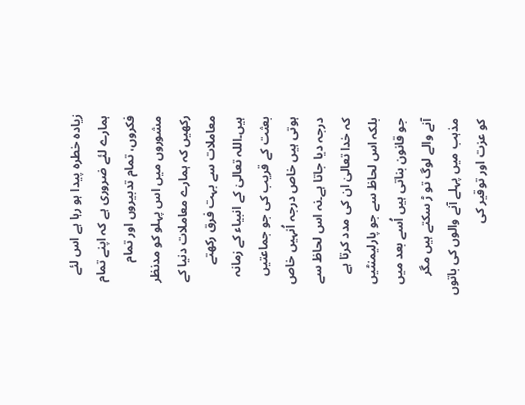زیادہ خطرہ پیدا ہو رہا ہے اس لئے ہمارے لئے ضروری ہے کہ اپنے تمام فکروں، تمام تدبیروں اور تمام مشوروں میں اس پہلو کو مدنظر رکھیں کہ ہمارے معاملات دنیا کے معاملات سے بہت فرق رکھتے ہیں۔اللہ تعالیٰ کے انبیاء کے زمانہ بعثت کے قریب کی جو جماعتیں ہوتی ہیں خاص درجہ اُنہیں خاص درجہ دیا جاتا ہے۔نہ اس لحاظ سے کہ خدا تعالیٰ ان کی مدد کرتا ہے بلکہ اس لحاظ سے جو پارلیمنٹیں جو قانون بناتی ہیں اُسے بعد میں آنے والے لوگ تو ڑ سکتے ہیں مگر مذہب میں پہلے آنے والوں کی باتوں کو عزت اور توقیر کی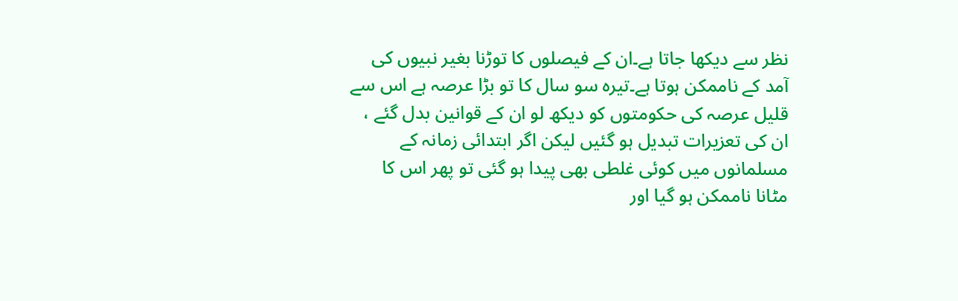نظر سے دیکھا جاتا ہے۔ان کے فیصلوں کا توڑنا بغیر نبیوں کی آمد کے ناممکن ہوتا ہے۔تیرہ سو سال کا تو بڑا عرصہ ہے اس سے قلیل عرصہ کی حکومتوں کو دیکھ لو ان کے قوانین بدل گئے ، ان کی تعزیرات تبدیل ہو گئیں لیکن اگر ابتدائی زمانہ کے مسلمانوں میں کوئی غلطی بھی پیدا ہو گئی تو پھر اس کا مٹانا ناممکن ہو گیا اور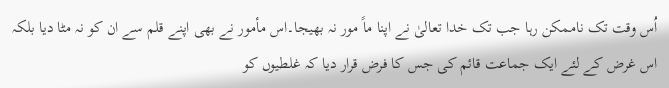اُس وقت تک ناممکن رہا جب تک خدا تعالیٰ نے اپنا ماً مور نہ بھیجا۔اس مأمور نے بھی اپنے قلم سے ان کو نہ مٹا دیا بلکہ اس غرض کے لئے ایک جماعت قائم کی جس کا فرض قرار دیا کہ غلطیوں کو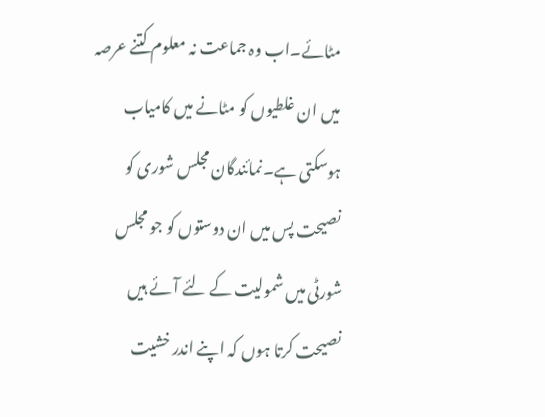مٹائے۔اب وہ جماعت نہ معلوم کتنے عرصہ میں ان غلطیوں کو مٹانے میں کامیاب ہوسکتی ہے۔نمائندگان مجلس شوری کو نصیحت پس میں ان دوستوں کو جو مجلس شورٹی میں شمولیت کے لئے آئے ہیں نصیحت کرتا ہوں کہ اپنے اندر خشیت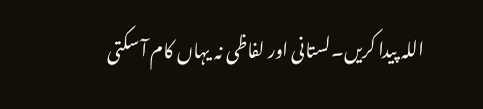اللہ پیدا کریں۔لستانی اور لفاظی نہ یہاں کام آ سکتی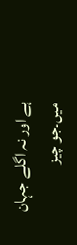ہے اور نہ اگلے جہان میں۔جو چیز